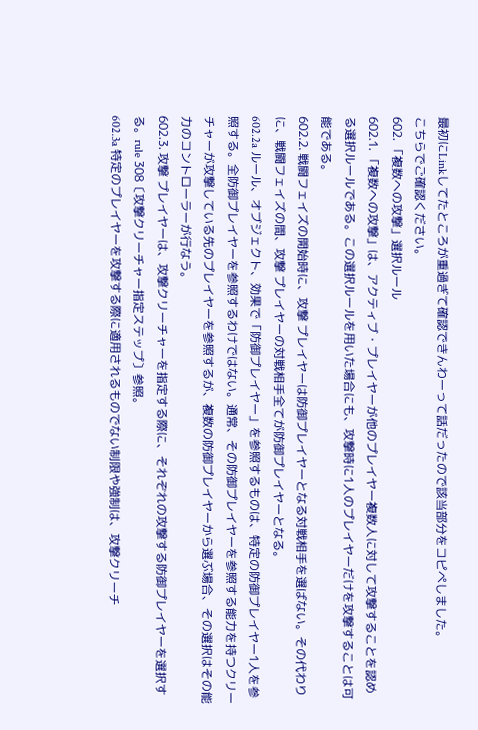最初にLinkしてたところが重過ぎて確認できんわーって話だったので該当部分をコピペしました。
こちらでご確認ください。
602. 「複数への攻撃」選択ルール
602.1. 「複数への攻撃」は、アクティブ・プレイヤーが他のプレイヤー複数人に対して攻撃することを認める選択ルールである。この選択ルールを用いた場合にも、攻撃時に1人のプレイヤーだけを攻撃することは可能である。
602.2. 戦闘フェイズの開始時に、攻撃 プレイヤーは防御プレイヤーとなる対戦相手を選ばない。その代わりに、戦闘フェイズの間、攻撃 プレイヤーの対戦相手全てが防御プレイヤーとなる。
602.2a ルール、オブジェクト、効果で「防御プレイヤー」を参照するものは、特定の防御プレイヤー1人を参照する。全防御プレイヤーを参照するわけではない。通常、その防御プレイヤーを参照する能力を持つクリーチャーが攻撃している先のプレイヤーを参照するが、複数の防御プレイヤーから選ぶ場合、その選択はその能力のコントローラーが行なう。
602.3. 攻撃 プレイヤーは、攻撃クリーチャーを指定する際に、それぞれの攻撃する防御プレイヤーを選択する。rule 308〔攻撃クリーチャー指定ステップ〕参照。
602.3a 特定のプレイヤーを攻撃する際に適用されるものでない制限や強制は、攻撃クリーチ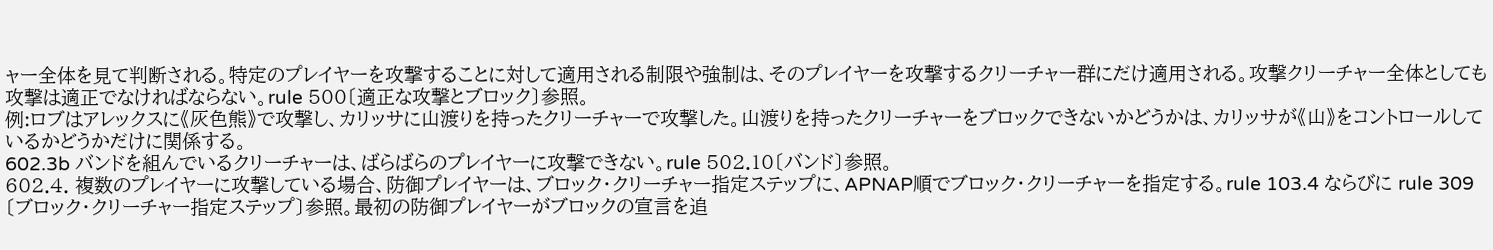ャー全体を見て判断される。特定のプレイヤーを攻撃することに対して適用される制限や強制は、そのプレイヤーを攻撃するクリーチャー群にだけ適用される。攻撃クリーチャー全体としても攻撃は適正でなければならない。rule 500〔適正な攻撃とブロック〕参照。
例:ロブはアレックスに《灰色熊》で攻撃し、カリッサに山渡りを持ったクリーチャーで攻撃した。山渡りを持ったクリーチャーをブロックできないかどうかは、カリッサが《山》をコントロールしているかどうかだけに関係する。
602.3b バンドを組んでいるクリーチャーは、ばらばらのプレイヤーに攻撃できない。rule 502.10〔バンド〕参照。
602.4. 複数のプレイヤーに攻撃している場合、防御プレイヤーは、ブロック・クリーチャー指定ステップに、APNAP順でブロック・クリーチャーを指定する。rule 103.4 ならびに rule 309〔ブロック・クリーチャー指定ステップ〕参照。最初の防御プレイヤーがブロックの宣言を追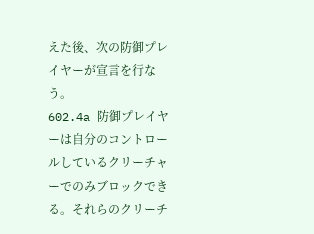えた後、次の防御プレイヤーが宣言を行なう。
602.4a 防御プレイヤーは自分のコントロールしているクリーチャーでのみブロックできる。それらのクリーチ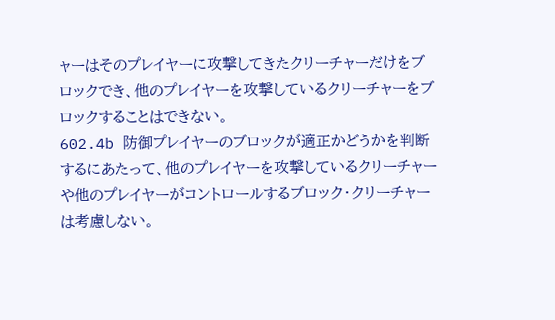ャーはそのプレイヤーに攻撃してきたクリーチャーだけをブロックでき、他のプレイヤーを攻撃しているクリーチャーをブロックすることはできない。
602.4b 防御プレイヤーのブロックが適正かどうかを判断するにあたって、他のプレイヤーを攻撃しているクリーチャーや他のプレイヤーがコントロールするブロック・クリーチャーは考慮しない。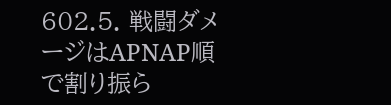602.5. 戦闘ダメージはAPNAP順で割り振ら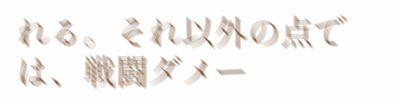れる。それ以外の点では、戦闘ダメー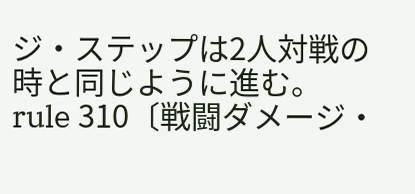ジ・ステップは2人対戦の時と同じように進む。rule 310〔戦闘ダメージ・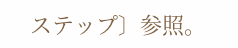ステップ〕参照。